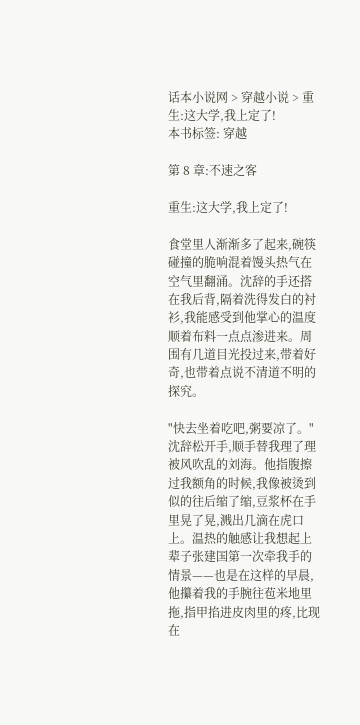话本小说网 > 穿越小说 > 重生:这大学,我上定了!
本书标签: 穿越

第 8 章:不速之客

重生:这大学,我上定了!

食堂里人渐渐多了起来,碗筷碰撞的脆响混着馒头热气在空气里翻涌。沈辞的手还搭在我后背,隔着洗得发白的衬衫,我能感受到他掌心的温度顺着布料一点点渗进来。周围有几道目光投过来,带着好奇,也带着点说不清道不明的探究。

"快去坐着吃吧,粥要凉了。"沈辞松开手,顺手替我理了理被风吹乱的刘海。他指腹擦过我额角的时候,我像被烫到似的往后缩了缩,豆浆杯在手里晃了晃,溅出几滴在虎口上。温热的触感让我想起上辈子张建国第一次牵我手的情景——也是在这样的早晨,他攥着我的手腕往苞米地里拖,指甲掐进皮肉里的疼,比现在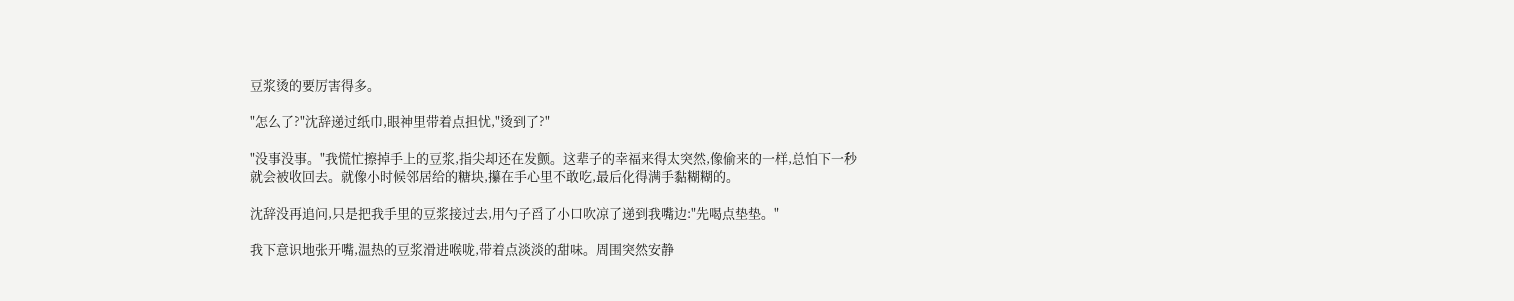豆浆烫的要厉害得多。

"怎么了?"沈辞递过纸巾,眼神里带着点担忧,"烫到了?"

"没事没事。"我慌忙擦掉手上的豆浆,指尖却还在发颤。这辈子的幸福来得太突然,像偷来的一样,总怕下一秒就会被收回去。就像小时候邻居给的糖块,攥在手心里不敢吃,最后化得满手黏糊糊的。

沈辞没再追问,只是把我手里的豆浆接过去,用勺子舀了小口吹凉了递到我嘴边:"先喝点垫垫。"

我下意识地张开嘴,温热的豆浆滑进喉咙,带着点淡淡的甜味。周围突然安静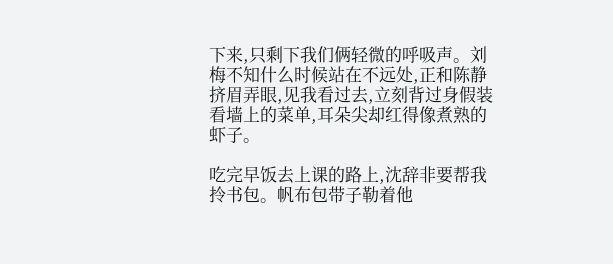下来,只剩下我们俩轻微的呼吸声。刘梅不知什么时候站在不远处,正和陈静挤眉弄眼,见我看过去,立刻背过身假装看墙上的菜单,耳朵尖却红得像煮熟的虾子。

吃完早饭去上课的路上,沈辞非要帮我拎书包。帆布包带子勒着他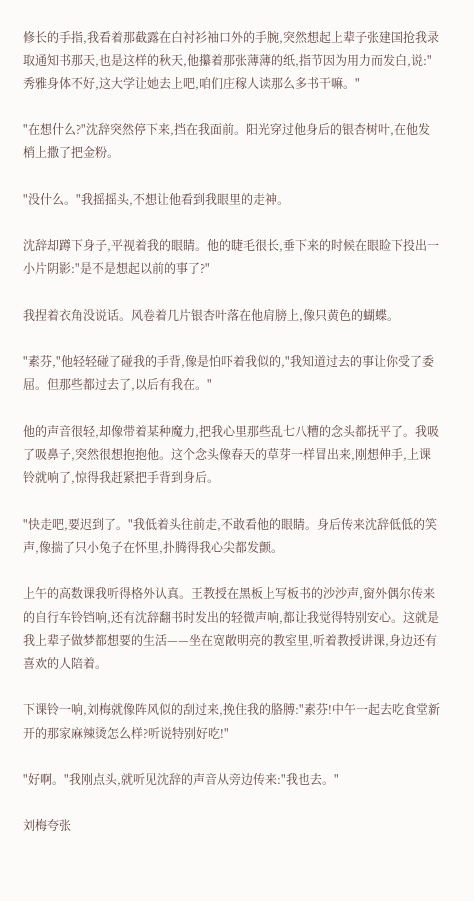修长的手指,我看着那截露在白衬衫袖口外的手腕,突然想起上辈子张建国抢我录取通知书那天,也是这样的秋天,他攥着那张薄薄的纸,指节因为用力而发白,说:"秀雅身体不好,这大学让她去上吧,咱们庄稼人读那么多书干嘛。"

"在想什么?"沈辞突然停下来,挡在我面前。阳光穿过他身后的银杏树叶,在他发梢上撒了把金粉。

"没什么。"我摇摇头,不想让他看到我眼里的走神。

沈辞却蹲下身子,平视着我的眼睛。他的睫毛很长,垂下来的时候在眼睑下投出一小片阴影:"是不是想起以前的事了?"

我捏着衣角没说话。风卷着几片银杏叶落在他肩膀上,像只黄色的蝴蝶。

"素芬,"他轻轻碰了碰我的手背,像是怕吓着我似的,"我知道过去的事让你受了委屈。但那些都过去了,以后有我在。"

他的声音很轻,却像带着某种魔力,把我心里那些乱七八糟的念头都抚平了。我吸了吸鼻子,突然很想抱抱他。这个念头像春天的草芽一样冒出来,刚想伸手,上课铃就响了,惊得我赶紧把手背到身后。

"快走吧,要迟到了。"我低着头往前走,不敢看他的眼睛。身后传来沈辞低低的笑声,像揣了只小兔子在怀里,扑腾得我心尖都发颤。

上午的高数课我听得格外认真。王教授在黑板上写板书的沙沙声,窗外偶尔传来的自行车铃铛响,还有沈辞翻书时发出的轻微声响,都让我觉得特别安心。这就是我上辈子做梦都想要的生活——坐在宽敞明亮的教室里,听着教授讲课,身边还有喜欢的人陪着。

下课铃一响,刘梅就像阵风似的刮过来,挽住我的胳膊:"素芬!中午一起去吃食堂新开的那家麻辣烫怎么样?听说特别好吃!"

"好啊。"我刚点头,就听见沈辞的声音从旁边传来:"我也去。"

刘梅夸张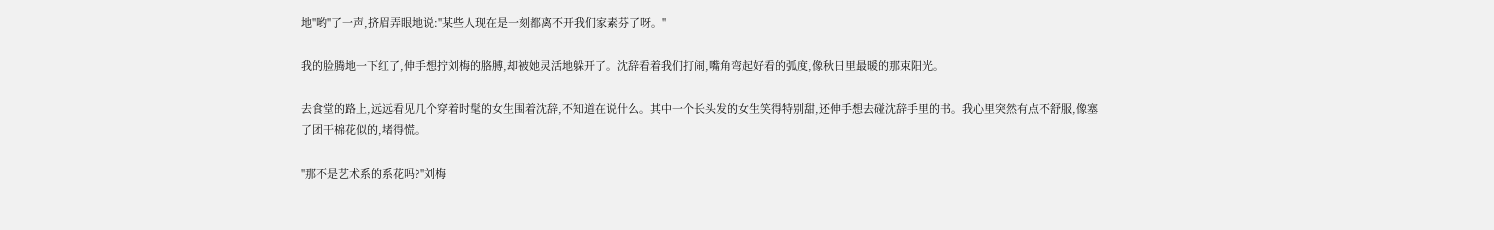地"哟"了一声,挤眉弄眼地说:"某些人现在是一刻都离不开我们家素芬了呀。"

我的脸腾地一下红了,伸手想拧刘梅的胳膊,却被她灵活地躲开了。沈辞看着我们打闹,嘴角弯起好看的弧度,像秋日里最暖的那束阳光。

去食堂的路上,远远看见几个穿着时髦的女生围着沈辞,不知道在说什么。其中一个长头发的女生笑得特别甜,还伸手想去碰沈辞手里的书。我心里突然有点不舒服,像塞了团干棉花似的,堵得慌。

"那不是艺术系的系花吗?"刘梅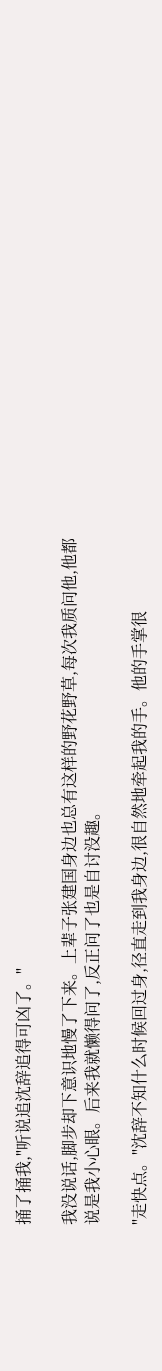捅了捅我,"听说追沈辞追得可凶了。"

我没说话,脚步却下意识地慢了下来。上辈子张建国身边也总有这样的野花野草,每次我质问他,他都说是我小心眼。后来我就懒得问了,反正问了也是自讨没趣。

"走快点。"沈辞不知什么时候回过身,径直走到我身边,很自然地牵起我的手。他的手掌很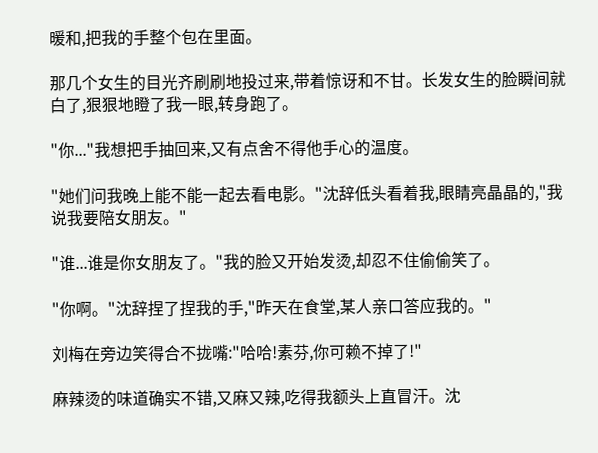暖和,把我的手整个包在里面。

那几个女生的目光齐刷刷地投过来,带着惊讶和不甘。长发女生的脸瞬间就白了,狠狠地瞪了我一眼,转身跑了。

"你..."我想把手抽回来,又有点舍不得他手心的温度。

"她们问我晚上能不能一起去看电影。"沈辞低头看着我,眼睛亮晶晶的,"我说我要陪女朋友。"

"谁...谁是你女朋友了。"我的脸又开始发烫,却忍不住偷偷笑了。

"你啊。"沈辞捏了捏我的手,"昨天在食堂,某人亲口答应我的。"

刘梅在旁边笑得合不拢嘴:"哈哈!素芬,你可赖不掉了!"

麻辣烫的味道确实不错,又麻又辣,吃得我额头上直冒汗。沈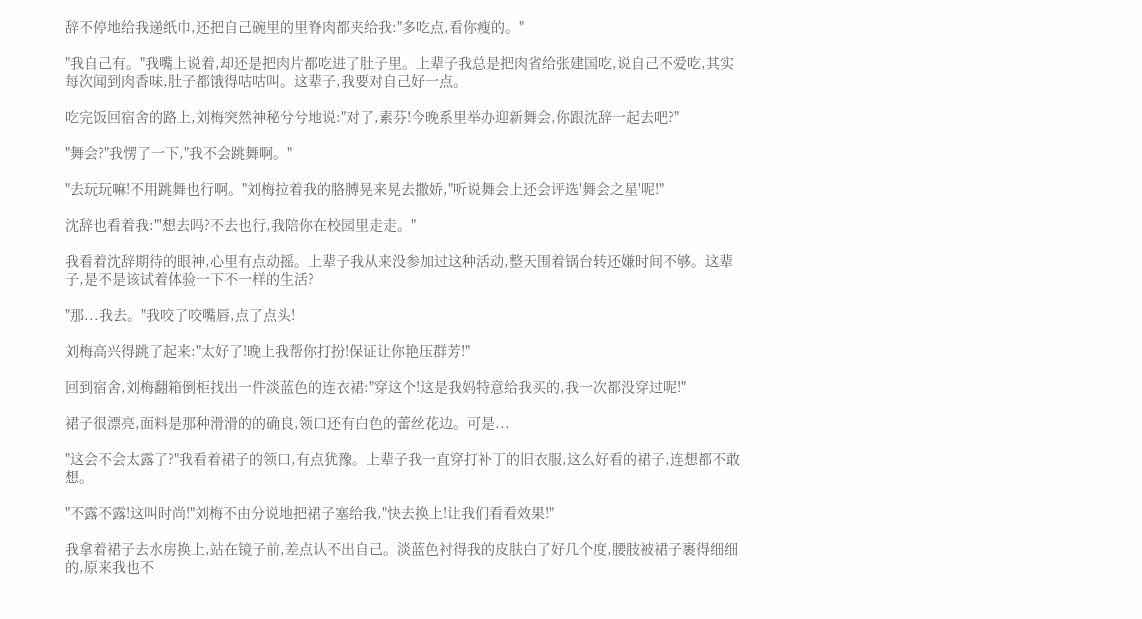辞不停地给我递纸巾,还把自己碗里的里脊肉都夹给我:"多吃点,看你瘦的。"

"我自己有。"我嘴上说着,却还是把肉片都吃进了肚子里。上辈子我总是把肉省给张建国吃,说自己不爱吃,其实每次闻到肉香味,肚子都饿得咕咕叫。这辈子,我要对自己好一点。

吃完饭回宿舍的路上,刘梅突然神秘兮兮地说:"对了,素芬!今晚系里举办迎新舞会,你跟沈辞一起去吧?"

"舞会?"我愣了一下,"我不会跳舞啊。"

"去玩玩嘛!不用跳舞也行啊。"刘梅拉着我的胳膊晃来晃去撒娇,"听说舞会上还会评选'舞会之星'呢!"

沈辞也看着我:"'想去吗?不去也行,我陪你在校园里走走。"

我看着沈辞期待的眼神,心里有点动摇。上辈子我从来没参加过这种活动,整天围着锅台转还嫌时间不够。这辈子,是不是该试着体验一下不一样的生活?

"那...我去。"我咬了咬嘴唇,点了点头!

刘梅高兴得跳了起来:"太好了!晚上我帮你打扮!保证让你艳压群芳!"

回到宿舍,刘梅翻箱倒柜找出一件淡蓝色的连衣裙:"穿这个!这是我妈特意给我买的,我一次都没穿过呢!"

裙子很漂亮,面料是那种滑滑的的确良,领口还有白色的蕾丝花边。可是...

"这会不会太露了?"我看着裙子的领口,有点犹豫。上辈子我一直穿打补丁的旧衣服,这么好看的裙子,连想都不敢想。

"不露不露!这叫时尚!"刘梅不由分说地把裙子塞给我,"快去换上!让我们看看效果!"

我拿着裙子去水房换上,站在镜子前,差点认不出自己。淡蓝色衬得我的皮肤白了好几个度,腰肢被裙子裹得细细的,原来我也不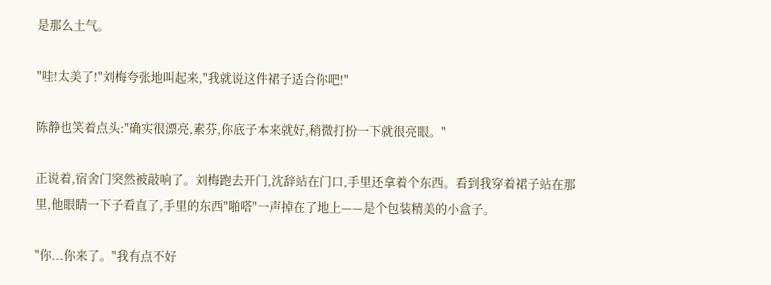是那么土气。

"哇!太美了!"刘梅夸张地叫起来,"我就说这件裙子适合你吧!"

陈静也笑着点头:"确实很漂亮,素芬,你底子本来就好,稍微打扮一下就很亮眼。"

正说着,宿舍门突然被敲响了。刘梅跑去开门,沈辞站在门口,手里还拿着个东西。看到我穿着裙子站在那里,他眼睛一下子看直了,手里的东西"啪嗒"一声掉在了地上——是个包装精美的小盒子。

"你...你来了。"我有点不好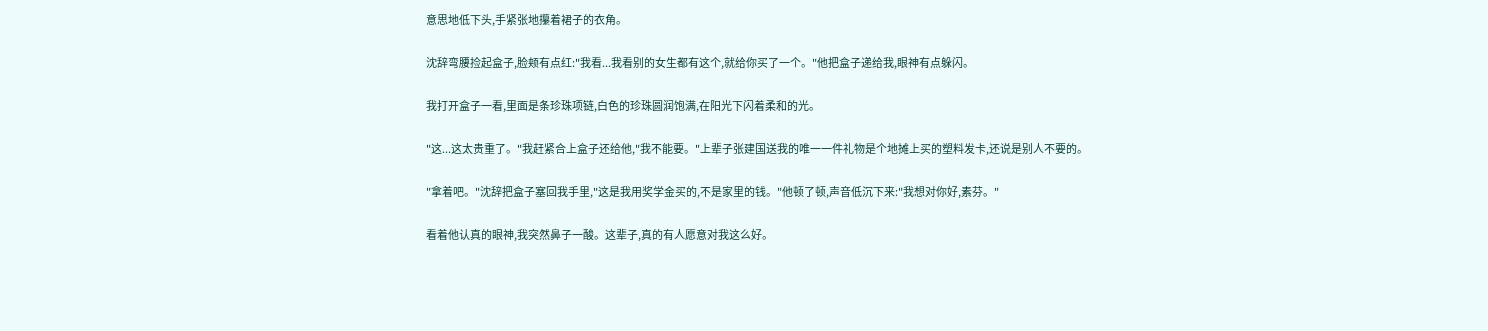意思地低下头,手紧张地攥着裙子的衣角。

沈辞弯腰捡起盒子,脸颊有点红:"我看...我看别的女生都有这个,就给你买了一个。"他把盒子递给我,眼神有点躲闪。

我打开盒子一看,里面是条珍珠项链,白色的珍珠圆润饱满,在阳光下闪着柔和的光。

"这...这太贵重了。"我赶紧合上盒子还给他,"我不能要。"上辈子张建国送我的唯一一件礼物是个地摊上买的塑料发卡,还说是别人不要的。

"拿着吧。"沈辞把盒子塞回我手里,"这是我用奖学金买的,不是家里的钱。"他顿了顿,声音低沉下来:"我想对你好,素芬。"

看着他认真的眼神,我突然鼻子一酸。这辈子,真的有人愿意对我这么好。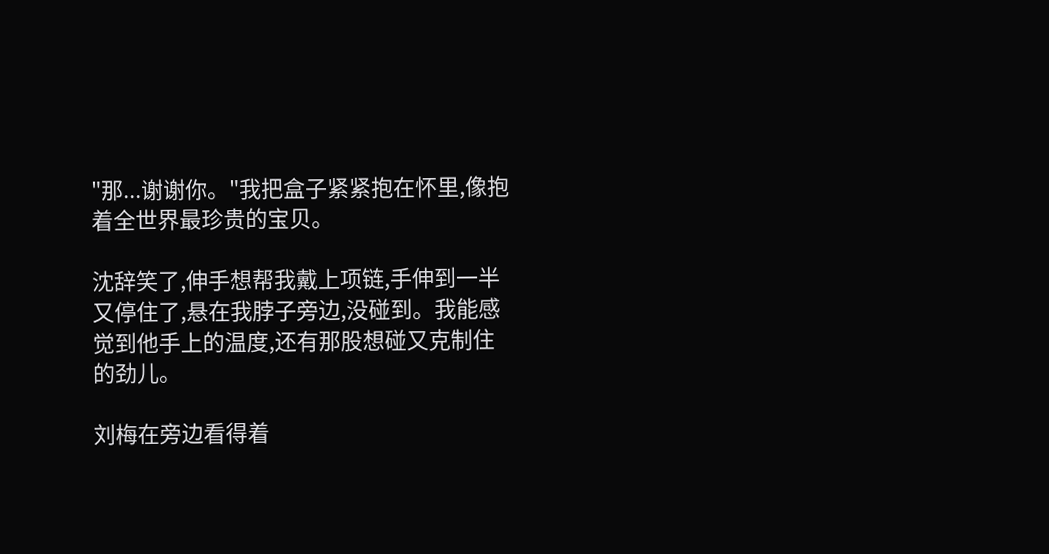"那...谢谢你。"我把盒子紧紧抱在怀里,像抱着全世界最珍贵的宝贝。

沈辞笑了,伸手想帮我戴上项链,手伸到一半又停住了,悬在我脖子旁边,没碰到。我能感觉到他手上的温度,还有那股想碰又克制住的劲儿。

刘梅在旁边看得着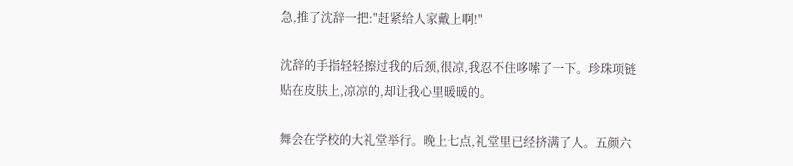急,推了沈辞一把:"赶紧给人家戴上啊!"

沈辞的手指轻轻擦过我的后颈,很凉,我忍不住哆嗦了一下。珍珠项链贴在皮肤上,凉凉的,却让我心里暖暖的。

舞会在学校的大礼堂举行。晚上七点,礼堂里已经挤满了人。五颜六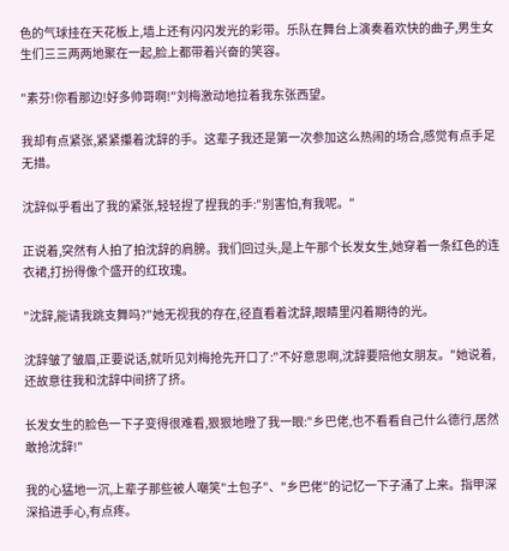色的气球挂在天花板上,墙上还有闪闪发光的彩带。乐队在舞台上演奏着欢快的曲子,男生女生们三三两两地聚在一起,脸上都带着兴奋的笑容。

"素芬!你看那边!好多帅哥啊!"刘梅激动地拉着我东张西望。

我却有点紧张,紧紧攥着沈辞的手。这辈子我还是第一次参加这么热闹的场合,感觉有点手足无措。

沈辞似乎看出了我的紧张,轻轻捏了捏我的手:"别害怕,有我呢。"

正说着,突然有人拍了拍沈辞的肩膀。我们回过头,是上午那个长发女生,她穿着一条红色的连衣裙,打扮得像个盛开的红玫瑰。

"沈辞,能请我跳支舞吗?"她无视我的存在,径直看着沈辞,眼睛里闪着期待的光。

沈辞皱了皱眉,正要说话,就听见刘梅抢先开口了:"不好意思啊,沈辞要陪他女朋友。"她说着,还故意往我和沈辞中间挤了挤。

长发女生的脸色一下子变得很难看,狠狠地瞪了我一眼:"乡巴佬,也不看看自己什么德行,居然敢抢沈辞!"

我的心猛地一沉,上辈子那些被人嘲笑"土包子"、"乡巴佬"的记忆一下子涌了上来。指甲深深掐进手心,有点疼。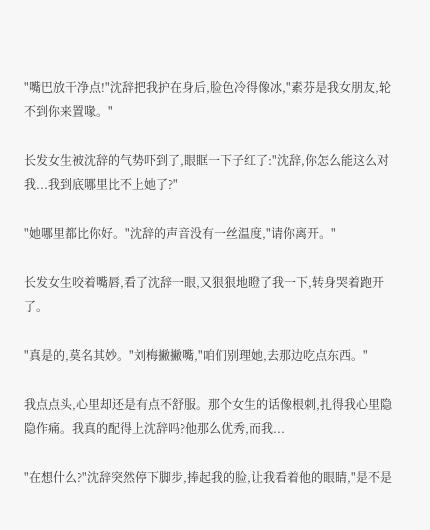"嘴巴放干净点!"沈辞把我护在身后,脸色冷得像冰,"素芬是我女朋友,轮不到你来置喙。"

长发女生被沈辞的气势吓到了,眼眶一下子红了:"沈辞,你怎么能这么对我...我到底哪里比不上她了?"

"她哪里都比你好。"沈辞的声音没有一丝温度,"请你离开。"

长发女生咬着嘴唇,看了沈辞一眼,又狠狠地瞪了我一下,转身哭着跑开了。

"真是的,莫名其妙。"刘梅撇撇嘴,"咱们别理她,去那边吃点东西。"

我点点头,心里却还是有点不舒服。那个女生的话像根刺,扎得我心里隐隐作痛。我真的配得上沈辞吗?他那么优秀,而我...

"在想什么?"沈辞突然停下脚步,捧起我的脸,让我看着他的眼睛,"是不是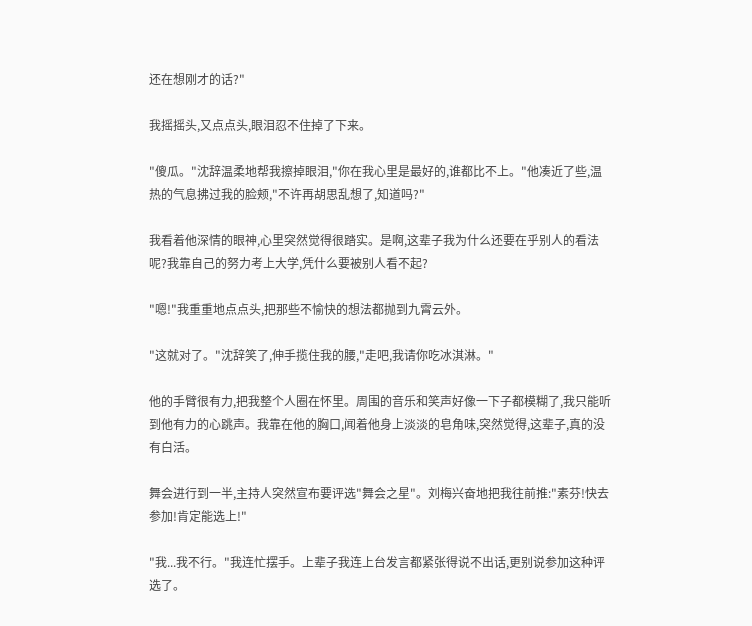还在想刚才的话?"

我摇摇头,又点点头,眼泪忍不住掉了下来。

"傻瓜。"沈辞温柔地帮我擦掉眼泪,"你在我心里是最好的,谁都比不上。"他凑近了些,温热的气息拂过我的脸颊,"不许再胡思乱想了,知道吗?"

我看着他深情的眼神,心里突然觉得很踏实。是啊,这辈子我为什么还要在乎别人的看法呢?我靠自己的努力考上大学,凭什么要被别人看不起?

"嗯!"我重重地点点头,把那些不愉快的想法都抛到九霄云外。

"这就对了。"沈辞笑了,伸手揽住我的腰,"走吧,我请你吃冰淇淋。"

他的手臂很有力,把我整个人圈在怀里。周围的音乐和笑声好像一下子都模糊了,我只能听到他有力的心跳声。我靠在他的胸口,闻着他身上淡淡的皂角味,突然觉得,这辈子,真的没有白活。

舞会进行到一半,主持人突然宣布要评选"舞会之星"。刘梅兴奋地把我往前推:"素芬!快去参加!肯定能选上!"

"我...我不行。"我连忙摆手。上辈子我连上台发言都紧张得说不出话,更别说参加这种评选了。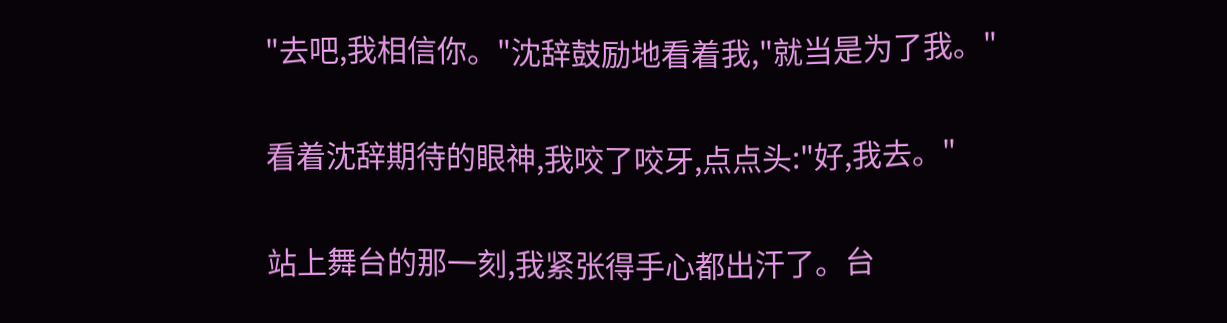"去吧,我相信你。"沈辞鼓励地看着我,"就当是为了我。"

看着沈辞期待的眼神,我咬了咬牙,点点头:"好,我去。"

站上舞台的那一刻,我紧张得手心都出汗了。台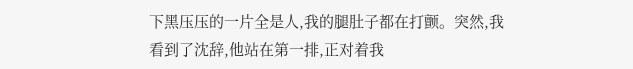下黑压压的一片全是人,我的腿肚子都在打颤。突然,我看到了沈辞,他站在第一排,正对着我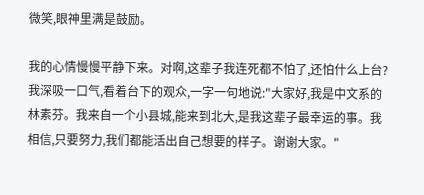微笑,眼神里满是鼓励。

我的心情慢慢平静下来。对啊,这辈子我连死都不怕了,还怕什么上台?我深吸一口气,看着台下的观众,一字一句地说:"大家好,我是中文系的林素芬。我来自一个小县城,能来到北大,是我这辈子最幸运的事。我相信,只要努力,我们都能活出自己想要的样子。谢谢大家。"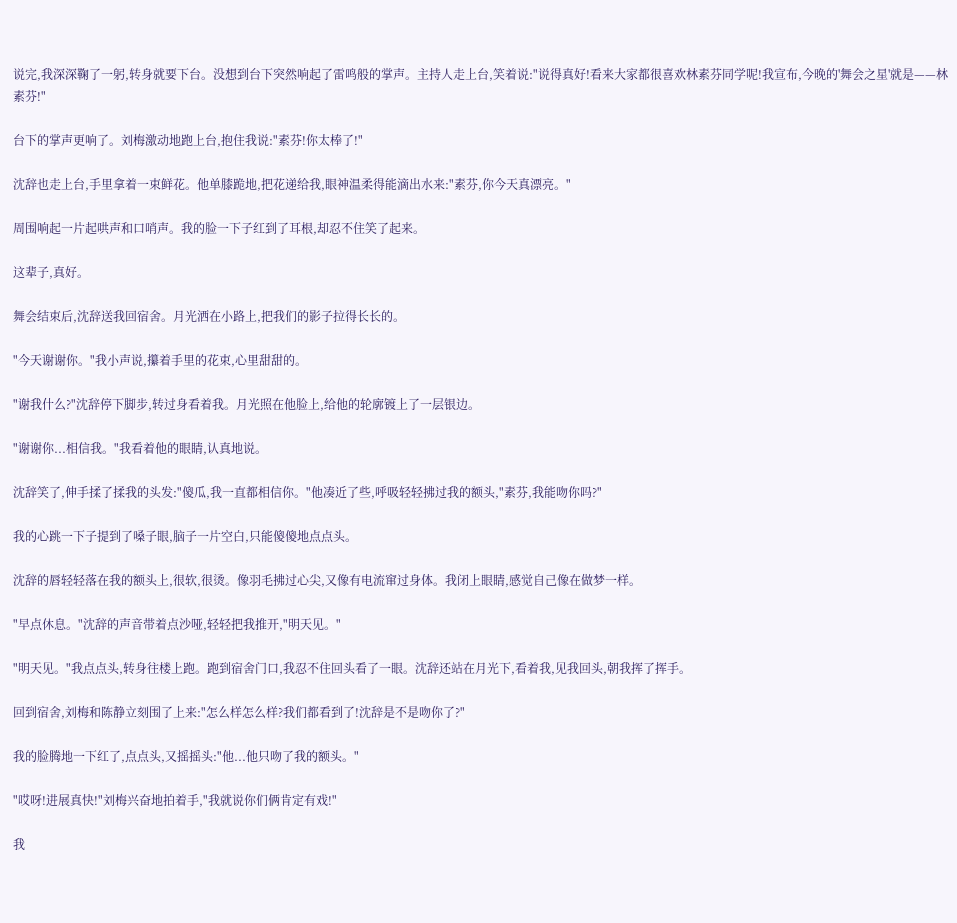说完,我深深鞠了一躬,转身就要下台。没想到台下突然响起了雷鸣般的掌声。主持人走上台,笑着说:"说得真好!看来大家都很喜欢林素芬同学呢!我宣布,今晚的'舞会之星'就是——林素芬!"

台下的掌声更响了。刘梅激动地跑上台,抱住我说:"素芬!你太棒了!"

沈辞也走上台,手里拿着一束鲜花。他单膝跪地,把花递给我,眼神温柔得能滴出水来:"素芬,你今天真漂亮。"

周围响起一片起哄声和口哨声。我的脸一下子红到了耳根,却忍不住笑了起来。

这辈子,真好。

舞会结束后,沈辞送我回宿舍。月光洒在小路上,把我们的影子拉得长长的。

"今天谢谢你。"我小声说,攥着手里的花束,心里甜甜的。

"谢我什么?"沈辞停下脚步,转过身看着我。月光照在他脸上,给他的轮廓镀上了一层银边。

"谢谢你...相信我。"我看着他的眼睛,认真地说。

沈辞笑了,伸手揉了揉我的头发:"傻瓜,我一直都相信你。"他凑近了些,呼吸轻轻拂过我的额头,"素芬,我能吻你吗?"

我的心跳一下子提到了嗓子眼,脑子一片空白,只能傻傻地点点头。

沈辞的唇轻轻落在我的额头上,很软,很烫。像羽毛拂过心尖,又像有电流窜过身体。我闭上眼睛,感觉自己像在做梦一样。

"早点休息。"沈辞的声音带着点沙哑,轻轻把我推开,"明天见。"

"明天见。"我点点头,转身往楼上跑。跑到宿舍门口,我忍不住回头看了一眼。沈辞还站在月光下,看着我,见我回头,朝我挥了挥手。

回到宿舍,刘梅和陈静立刻围了上来:"怎么样怎么样?我们都看到了!沈辞是不是吻你了?"

我的脸腾地一下红了,点点头,又摇摇头:"他...他只吻了我的额头。"

"哎呀!进展真快!"刘梅兴奋地拍着手,"我就说你们俩肯定有戏!"

我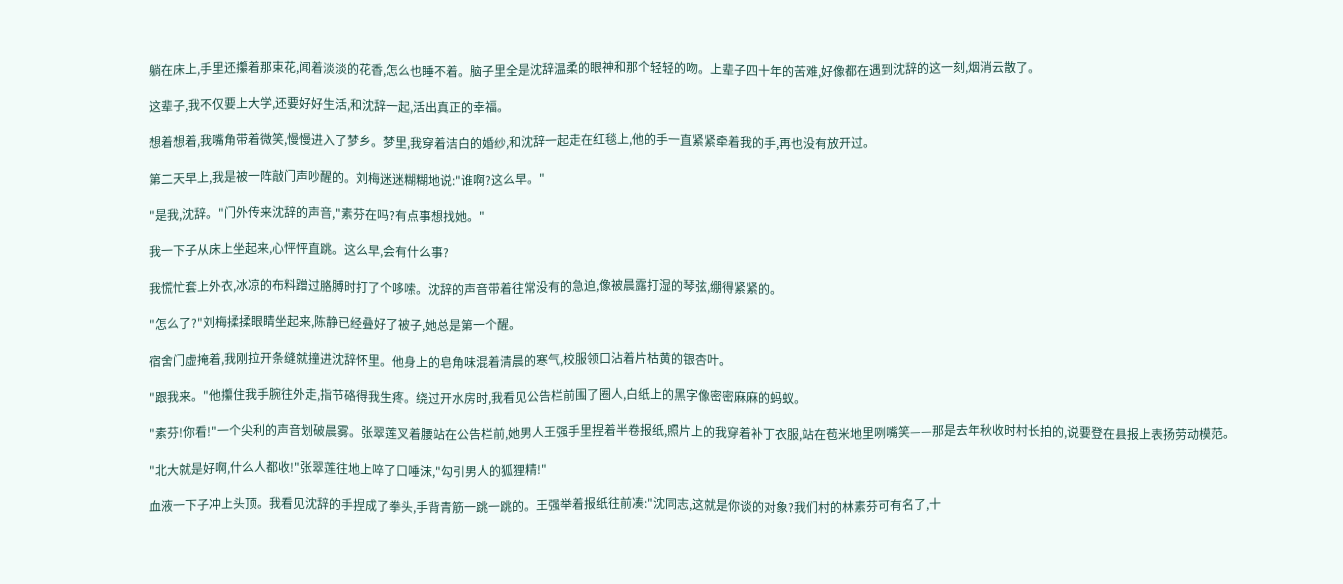躺在床上,手里还攥着那束花,闻着淡淡的花香,怎么也睡不着。脑子里全是沈辞温柔的眼神和那个轻轻的吻。上辈子四十年的苦难,好像都在遇到沈辞的这一刻,烟消云散了。

这辈子,我不仅要上大学,还要好好生活,和沈辞一起,活出真正的幸福。

想着想着,我嘴角带着微笑,慢慢进入了梦乡。梦里,我穿着洁白的婚纱,和沈辞一起走在红毯上,他的手一直紧紧牵着我的手,再也没有放开过。

第二天早上,我是被一阵敲门声吵醒的。刘梅迷迷糊糊地说:"谁啊?这么早。"

"是我,沈辞。"门外传来沈辞的声音,"素芬在吗?有点事想找她。"

我一下子从床上坐起来,心怦怦直跳。这么早,会有什么事?

我慌忙套上外衣,冰凉的布料蹭过胳膊时打了个哆嗦。沈辞的声音带着往常没有的急迫,像被晨露打湿的琴弦,绷得紧紧的。

"怎么了?"刘梅揉揉眼睛坐起来,陈静已经叠好了被子,她总是第一个醒。

宿舍门虚掩着,我刚拉开条缝就撞进沈辞怀里。他身上的皂角味混着清晨的寒气,校服领口沾着片枯黄的银杏叶。

"跟我来。"他攥住我手腕往外走,指节硌得我生疼。绕过开水房时,我看见公告栏前围了圈人,白纸上的黑字像密密麻麻的蚂蚁。

"素芬!你看!"一个尖利的声音划破晨雾。张翠莲叉着腰站在公告栏前,她男人王强手里捏着半卷报纸,照片上的我穿着补丁衣服,站在苞米地里咧嘴笑——那是去年秋收时村长拍的,说要登在县报上表扬劳动模范。

"北大就是好啊,什么人都收!"张翠莲往地上啐了口唾沫,"勾引男人的狐狸精!"

血液一下子冲上头顶。我看见沈辞的手捏成了拳头,手背青筋一跳一跳的。王强举着报纸往前凑:"沈同志,这就是你谈的对象?我们村的林素芬可有名了,十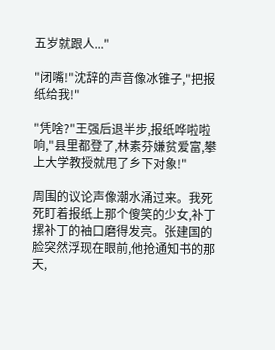五岁就跟人..."

"闭嘴!"沈辞的声音像冰锥子,"把报纸给我!"

"凭啥?"王强后退半步,报纸哗啦啦响,"县里都登了,林素芬嫌贫爱富,攀上大学教授就甩了乡下对象!"

周围的议论声像潮水涌过来。我死死盯着报纸上那个傻笑的少女,补丁摞补丁的袖口磨得发亮。张建国的脸突然浮现在眼前,他抢通知书的那天,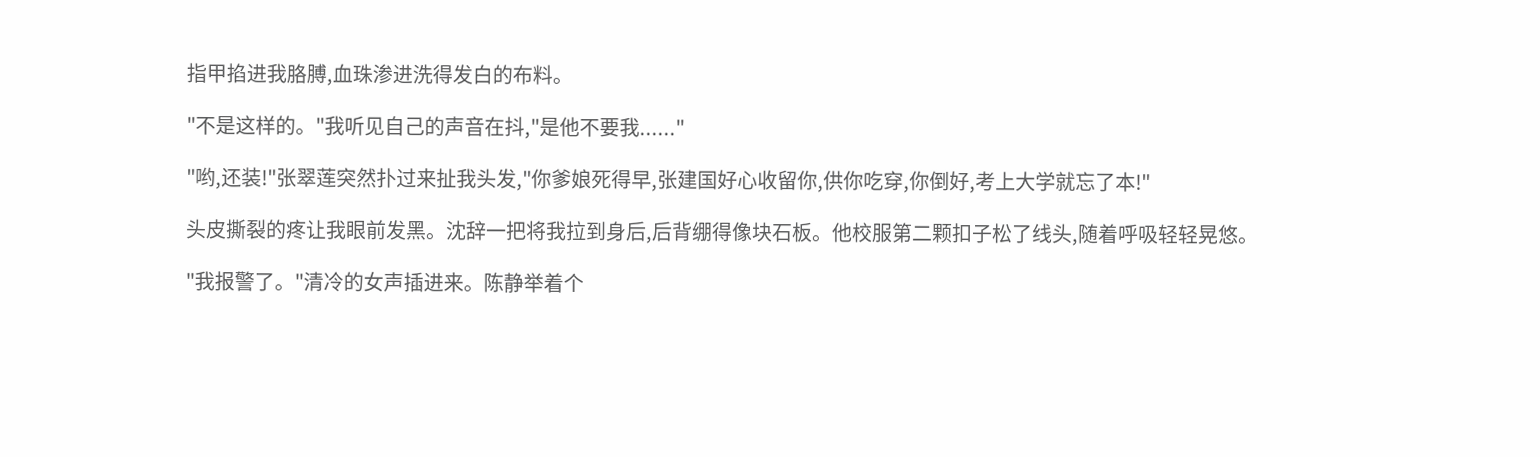指甲掐进我胳膊,血珠渗进洗得发白的布料。

"不是这样的。"我听见自己的声音在抖,"是他不要我......"

"哟,还装!"张翠莲突然扑过来扯我头发,"你爹娘死得早,张建国好心收留你,供你吃穿,你倒好,考上大学就忘了本!"

头皮撕裂的疼让我眼前发黑。沈辞一把将我拉到身后,后背绷得像块石板。他校服第二颗扣子松了线头,随着呼吸轻轻晃悠。

"我报警了。"清冷的女声插进来。陈静举着个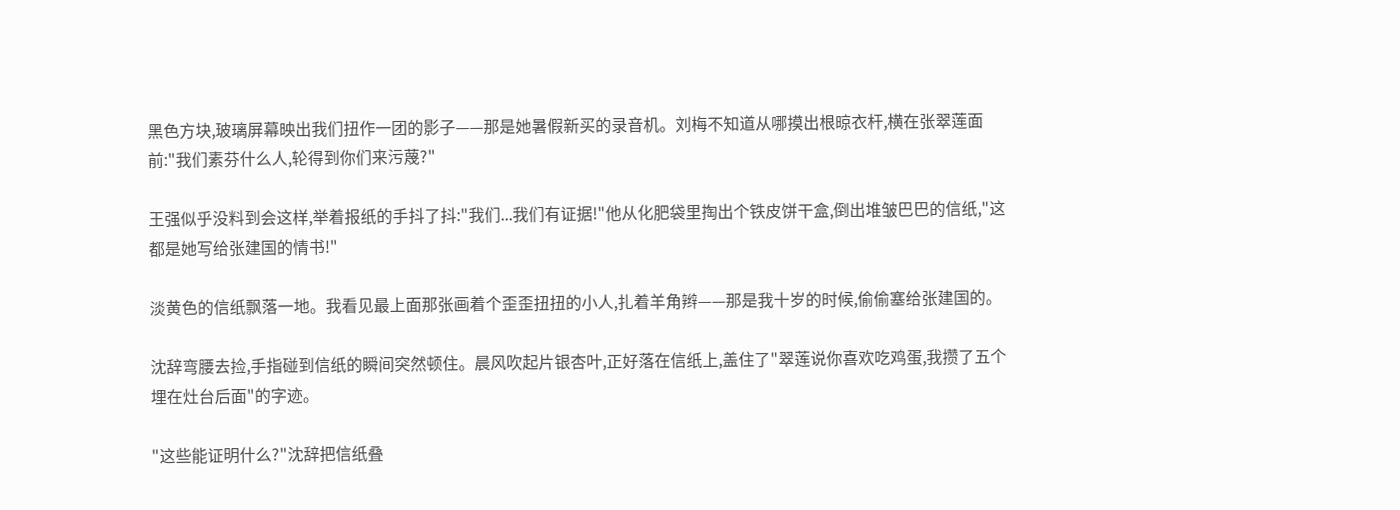黑色方块,玻璃屏幕映出我们扭作一团的影子——那是她暑假新买的录音机。刘梅不知道从哪摸出根晾衣杆,横在张翠莲面前:"我们素芬什么人,轮得到你们来污蔑?"

王强似乎没料到会这样,举着报纸的手抖了抖:"我们...我们有证据!"他从化肥袋里掏出个铁皮饼干盒,倒出堆皱巴巴的信纸,"这都是她写给张建国的情书!"

淡黄色的信纸飘落一地。我看见最上面那张画着个歪歪扭扭的小人,扎着羊角辫——那是我十岁的时候,偷偷塞给张建国的。

沈辞弯腰去捡,手指碰到信纸的瞬间突然顿住。晨风吹起片银杏叶,正好落在信纸上,盖住了"翠莲说你喜欢吃鸡蛋,我攒了五个埋在灶台后面"的字迹。

"这些能证明什么?"沈辞把信纸叠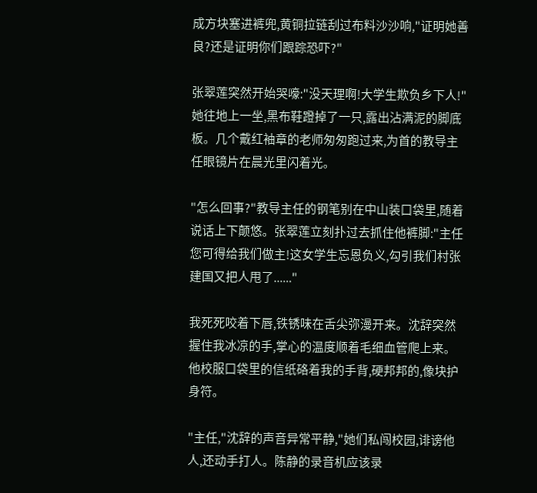成方块塞进裤兜,黄铜拉链刮过布料沙沙响,"证明她善良?还是证明你们跟踪恐吓?"

张翠莲突然开始哭嚎:"没天理啊!大学生欺负乡下人!"她往地上一坐,黑布鞋蹬掉了一只,露出沾满泥的脚底板。几个戴红袖章的老师匆匆跑过来,为首的教导主任眼镜片在晨光里闪着光。

"怎么回事?"教导主任的钢笔别在中山装口袋里,随着说话上下颠悠。张翠莲立刻扑过去抓住他裤脚:"主任您可得给我们做主!这女学生忘恩负义,勾引我们村张建国又把人甩了......"

我死死咬着下唇,铁锈味在舌尖弥漫开来。沈辞突然握住我冰凉的手,掌心的温度顺着毛细血管爬上来。他校服口袋里的信纸硌着我的手背,硬邦邦的,像块护身符。

"主任,"沈辞的声音异常平静,"她们私闯校园,诽谤他人,还动手打人。陈静的录音机应该录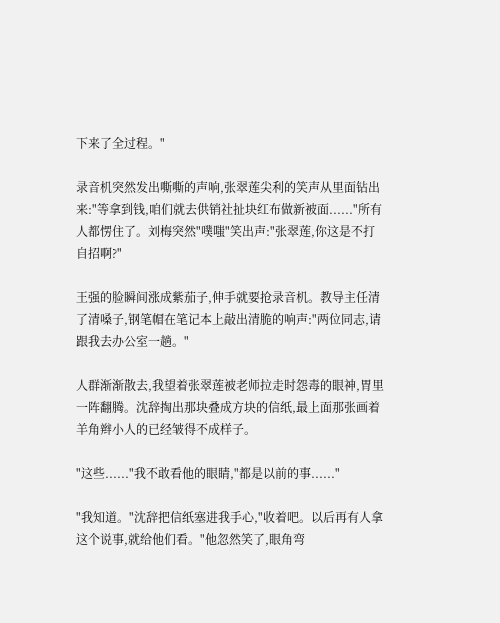下来了全过程。"

录音机突然发出嘶嘶的声响,张翠莲尖利的笑声从里面钻出来:"等拿到钱,咱们就去供销社扯块红布做新被面......"所有人都愣住了。刘梅突然"噗嗤"笑出声:"张翠莲,你这是不打自招啊?"

王强的脸瞬间涨成紫茄子,伸手就要抢录音机。教导主任清了清嗓子,钢笔帽在笔记本上敲出清脆的响声:"两位同志,请跟我去办公室一趟。"

人群渐渐散去,我望着张翠莲被老师拉走时怨毒的眼神,胃里一阵翻腾。沈辞掏出那块叠成方块的信纸,最上面那张画着羊角辫小人的已经皱得不成样子。

"这些......"我不敢看他的眼睛,"都是以前的事......"

"我知道。"沈辞把信纸塞进我手心,"收着吧。以后再有人拿这个说事,就给他们看。"他忽然笑了,眼角弯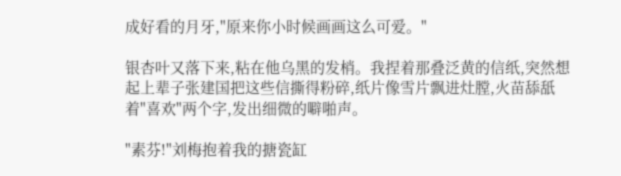成好看的月牙,"原来你小时候画画这么可爱。"

银杏叶又落下来,粘在他乌黑的发梢。我捏着那叠泛黄的信纸,突然想起上辈子张建国把这些信撕得粉碎,纸片像雪片飘进灶膛,火苗舔舐着"喜欢"两个字,发出细微的噼啪声。

"素芬!"刘梅抱着我的搪瓷缸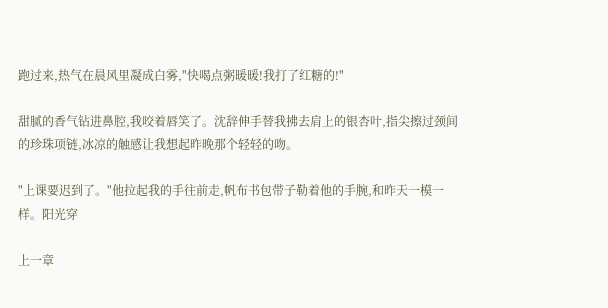跑过来,热气在晨风里凝成白雾,"快喝点粥暖暖!我打了红糖的!"

甜腻的香气钻进鼻腔,我咬着唇笑了。沈辞伸手替我拂去肩上的银杏叶,指尖擦过颈间的珍珠项链,冰凉的触感让我想起昨晚那个轻轻的吻。

"上课要迟到了。"他拉起我的手往前走,帆布书包带子勒着他的手腕,和昨天一模一样。阳光穿

上一章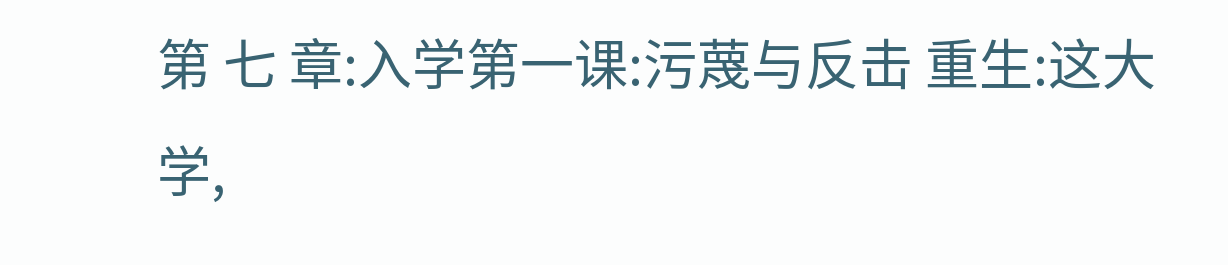第 七 章:入学第一课:污蔑与反击 重生:这大学,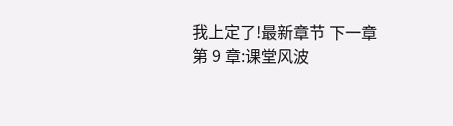我上定了!最新章节 下一章 第 9 章:课堂风波